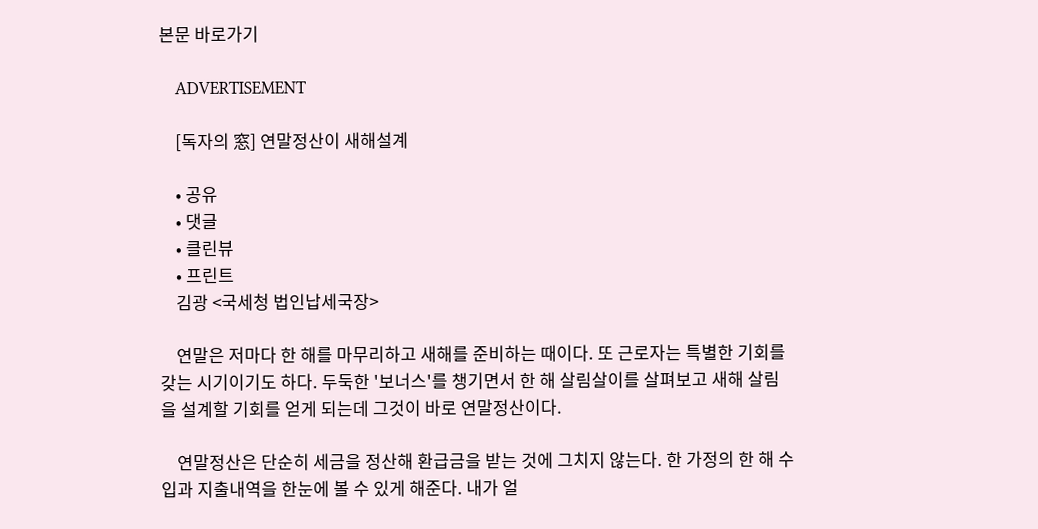본문 바로가기

    ADVERTISEMENT

    [독자의 窓] 연말정산이 새해설계

    • 공유
    • 댓글
    • 클린뷰
    • 프린트
    김광 <국세청 법인납세국장>

    연말은 저마다 한 해를 마무리하고 새해를 준비하는 때이다. 또 근로자는 특별한 기회를 갖는 시기이기도 하다. 두둑한 '보너스'를 챙기면서 한 해 살림살이를 살펴보고 새해 살림을 설계할 기회를 얻게 되는데 그것이 바로 연말정산이다.

    연말정산은 단순히 세금을 정산해 환급금을 받는 것에 그치지 않는다. 한 가정의 한 해 수입과 지출내역을 한눈에 볼 수 있게 해준다. 내가 얼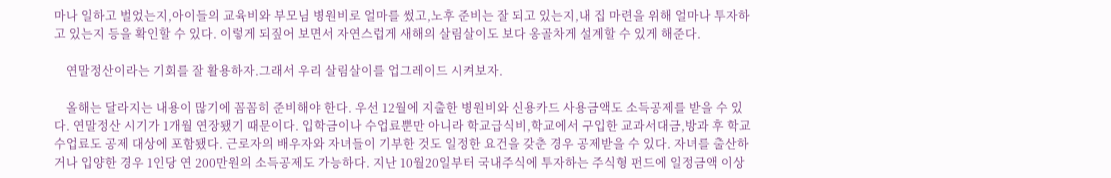마나 일하고 벌었는지,아이들의 교육비와 부모님 병원비로 얼마를 썼고,노후 준비는 잘 되고 있는지,내 집 마련을 위해 얼마나 투자하고 있는지 등을 확인할 수 있다. 이렇게 되짚어 보면서 자연스럽게 새해의 살림살이도 보다 옹골차게 설계할 수 있게 해준다.

    연말정산이라는 기회를 잘 활용하자.그래서 우리 살림살이를 업그레이드 시켜보자.

    올해는 달라지는 내용이 많기에 꼼꼼히 준비해야 한다. 우선 12월에 지출한 병원비와 신용카드 사용금액도 소득공제를 받을 수 있다. 연말정산 시기가 1개월 연장됐기 때문이다. 입학금이나 수업료뿐만 아니라 학교급식비,학교에서 구입한 교과서대금,방과 후 학교수업료도 공제 대상에 포함됐다. 근로자의 배우자와 자녀들이 기부한 것도 일정한 요건을 갖춘 경우 공제받을 수 있다. 자녀를 출산하거나 입양한 경우 1인당 연 200만원의 소득공제도 가능하다. 지난 10월20일부터 국내주식에 투자하는 주식형 펀드에 일정금액 이상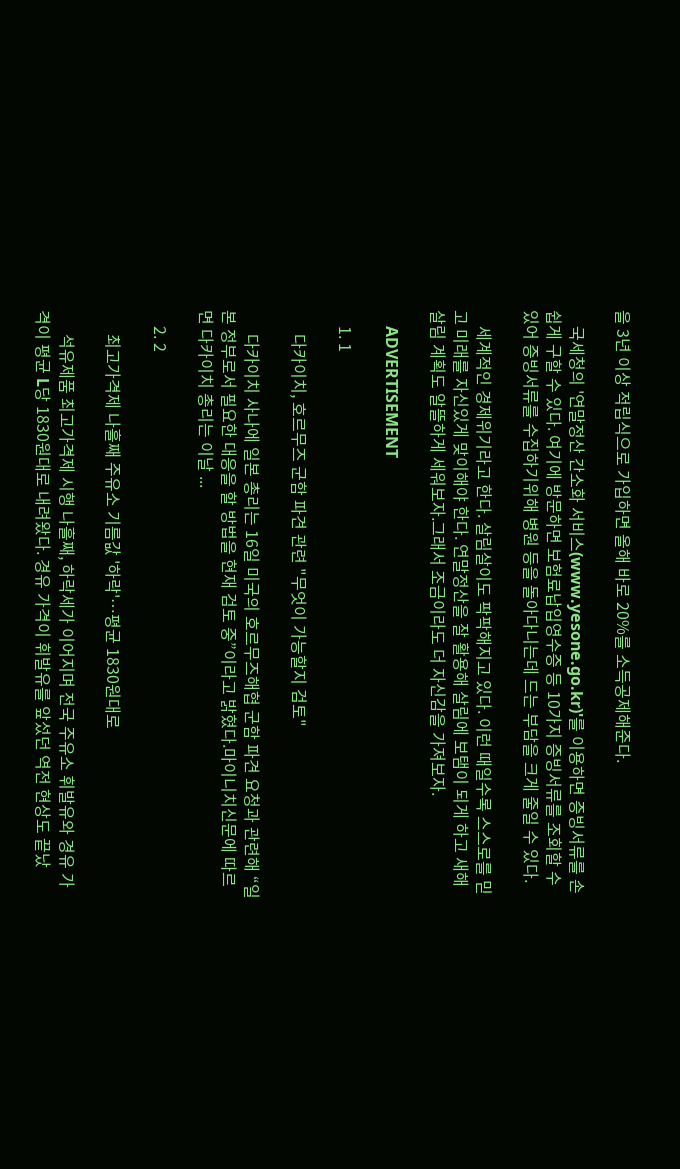을 3년 이상 적립식으로 가입하면 올해 바로 20%를 소득공제해준다.

    국세청의 '연말정산 간소화 서비스(www.yesone.go.kr)'를 이용하면 증빙서류를 손쉽게 구할 수 있다. 여기에 방문하면 보험료납입영수증 등 10가지 증빙서류를 조회할 수 있어 증빙서류를 수집하기위해 병원 등을 돌아다니는데 드는 부담을 크게 줄일 수 있다.

    세계적인 경제위기라고 한다. 살림살이도 팍팍해지고 있다. 이런 때일수록 스스로를 믿고 미래를 자신있게 맞이해야 한다. 연말정산을 잘 활용해 살림에 보탬이 되게 하고 새해 살림 계획도 알뜰하게 세워보자.그래서 조금이라도 더 자신감을 가져보자.

    ADVERTISEMENT

    1. 1

      다카이치, 호르무즈 군함 파견 관련 "무엇이 가능할지 검토"

      다카이치 사나에 일본 총리는 16일 미국의 호르무즈해협 군함 파견 요청과 관련해 “일본 정부로서 필요한 대응을 할 방법을 현재 검토 중”이라고 밝혔다.마이니치신문에 따르면 다카이치 총리는 이날 ...

    2. 2

      최고가격제 나흘째 주유소 기름값 '하락'…평균 1830원대로

      석유제품 최고가격제 시행 나흘째, 하락세가 이어지며 전국 주유소 휘발유와 경유 가격이 평균 L당 1830원대로 내려왔다. 경유 가격이 휘발유를 앞섰던 역전 현상도 끝났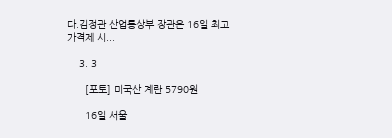다.김정관 산업통상부 장관은 16일 최고가격제 시...

    3. 3

      [포토] 미국산 계란 5790원

      16일 서울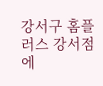강서구 홈플러스 강서점에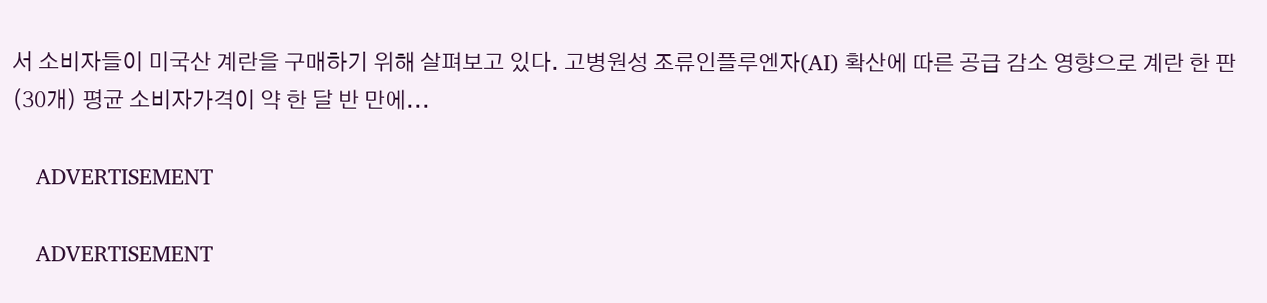서 소비자들이 미국산 계란을 구매하기 위해 살펴보고 있다. 고병원성 조류인플루엔자(AI) 확산에 따른 공급 감소 영향으로 계란 한 판(30개) 평균 소비자가격이 약 한 달 반 만에...

    ADVERTISEMENT

    ADVERTISEMENT